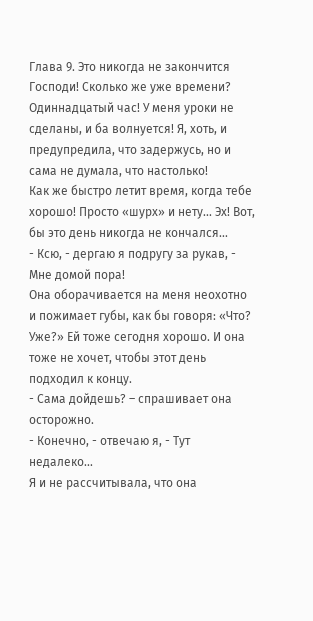Глава 9. Это никогда не закончится
Господи! Сколько же уже времени? Одиннадцатый час! У меня уроки не сделаны, и ба волнуется! Я, хоть, и предупредила, что задержусь, но и сама не думала, что настолько!
Как же быстро летит время, когда тебе хорошо! Просто «шурх» и нету... Эх! Вот, бы это день никогда не кончался...
- Ксю, - дергаю я подругу за рукав, - Мне домой пора!
Она оборачивается на меня неохотно и пожимает губы, как бы говоря: «Что? Уже?» Ей тоже сегодня хорошо. И она тоже не хочет, чтобы этот день подходил к концу.
- Сама дойдешь? – спрашивает она осторожно.
- Конечно, - отвечаю я, - Тут недалеко...
Я и не рассчитывала, что она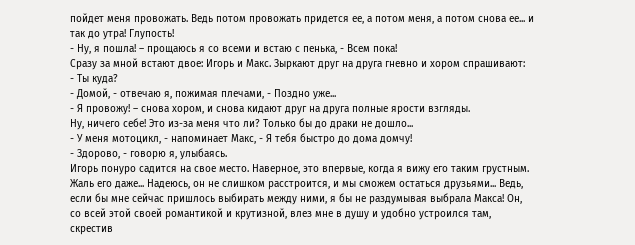пойдет меня провожать. Ведь потом провожать придется ее, а потом меня, а потом снова ее... и так до утра! Глупость!
- Ну, я пошла! – прощаюсь я со всеми и встаю с пенька, - Всем пока!
Сразу за мной встают двое: Игорь и Макс. Зыркают друг на друга гневно и хором спрашивают:
- Ты куда?
- Домой, - отвечаю я, пожимая плечами, - Поздно уже...
- Я провожу! – снова хором, и снова кидают друг на друга полные ярости взгляды.
Ну, ничего себе! Это из-за меня что ли? Только бы до драки не дошло...
- У меня мотоцикл, - напоминает Макс, - Я тебя быстро до дома домчу!
- Здорово, - говорю я, улыбаясь.
Игорь понуро садится на свое место. Наверное, это впервые, когда я вижу его таким грустным. Жаль его даже... Надеюсь, он не слишком расстроится, и мы сможем остаться друзьями... Ведь, если бы мне сейчас пришлось выбирать между ними, я бы не раздумывая выбрала Макса! Он, со всей этой своей романтикой и крутизной, влез мне в душу и удобно устроился там, скрестив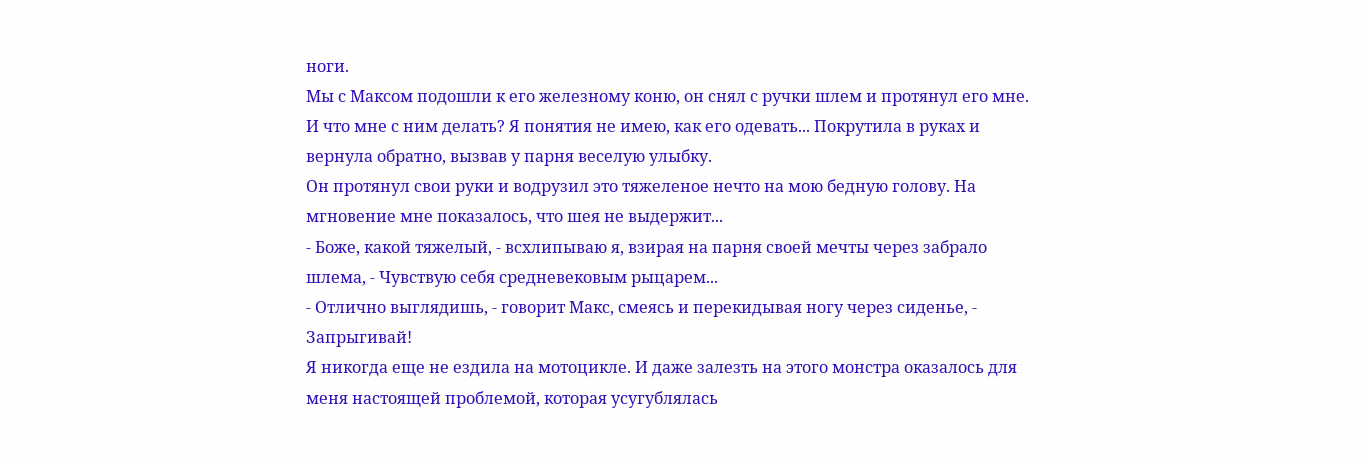ноги.
Мы с Максом подошли к его железному коню, он снял с ручки шлем и протянул его мне. И что мне с ним делать? Я понятия не имею, как его одевать... Покрутила в руках и вернула обратно, вызвав у парня веселую улыбку.
Он протянул свои руки и водрузил это тяжеленое нечто на мою бедную голову. На мгновение мне показалось, что шея не выдержит...
- Боже, какой тяжелый, - всхлипываю я, взирая на парня своей мечты через забрало шлема, - Чувствую себя средневековым рыцарем...
- Отлично выглядишь, - говорит Макс, смеясь и перекидывая ногу через сиденье, - Запрыгивай!
Я никогда еще не ездила на мотоцикле. И даже залезть на этого монстра оказалось для меня настоящей проблемой, которая усугублялась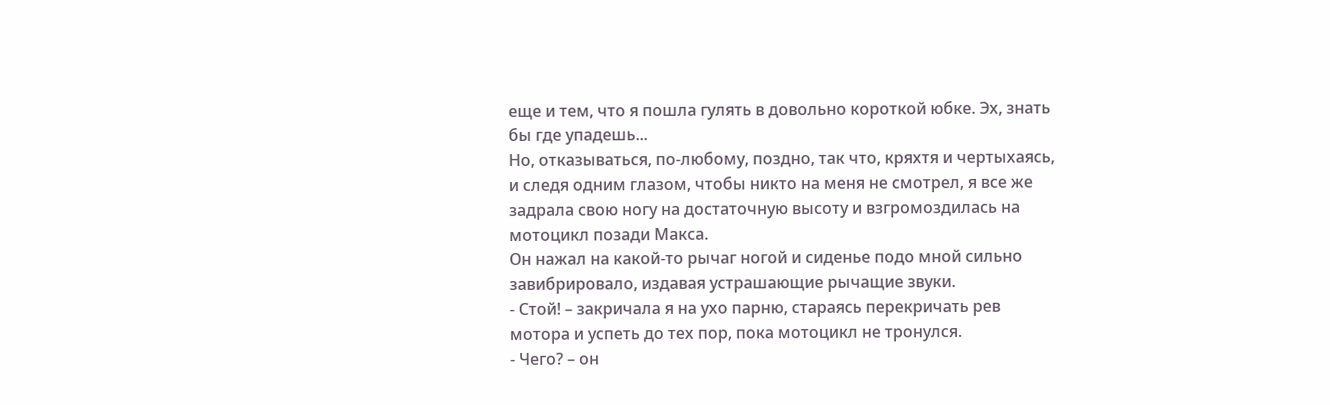еще и тем, что я пошла гулять в довольно короткой юбке. Эх, знать бы где упадешь...
Но, отказываться, по-любому, поздно, так что, кряхтя и чертыхаясь, и следя одним глазом, чтобы никто на меня не смотрел, я все же задрала свою ногу на достаточную высоту и взгромоздилась на мотоцикл позади Макса.
Он нажал на какой-то рычаг ногой и сиденье подо мной сильно завибрировало, издавая устрашающие рычащие звуки.
- Стой! – закричала я на ухо парню, стараясь перекричать рев мотора и успеть до тех пор, пока мотоцикл не тронулся.
- Чего? – он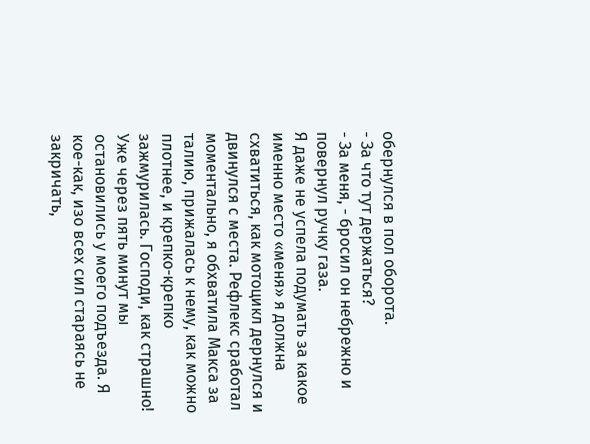обернулся в пол оборота.
- За что тут держаться?
- За меня, - бросил он небрежно и повернул ручку газа.
Я даже не успела подумать за какое именно место «меня» я должна схватиться, как мотоцикл дернулся и двинулся с места. Рефлекс сработал моментально, я обхватила Макса за талию, прижалась к нему, как можно плотнее, и крепко-крепко зажмурилась. Господи, как страшно!
Уже через пять минут мы остановились у моего подъезда. Я кое-как, изо всех сил стараясь не закричать,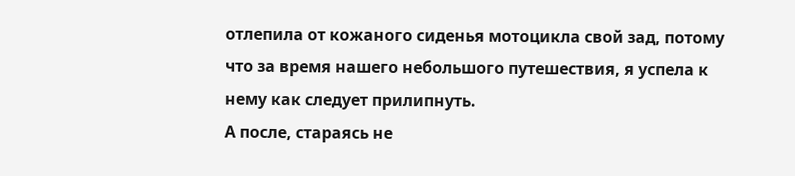отлепила от кожаного сиденья мотоцикла свой зад, потому что за время нашего небольшого путешествия, я успела к нему как следует прилипнуть.
А после, стараясь не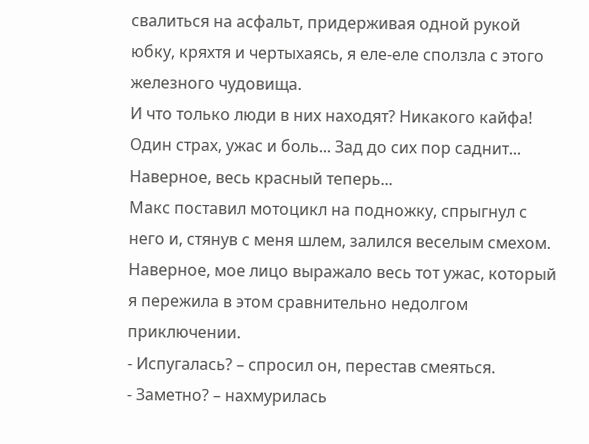свалиться на асфальт, придерживая одной рукой юбку, кряхтя и чертыхаясь, я еле-еле сползла с этого железного чудовища.
И что только люди в них находят? Никакого кайфа! Один страх, ужас и боль... Зад до сих пор саднит... Наверное, весь красный теперь...
Макс поставил мотоцикл на подножку, спрыгнул с него и, стянув с меня шлем, залился веселым смехом. Наверное, мое лицо выражало весь тот ужас, который я пережила в этом сравнительно недолгом приключении.
- Испугалась? – спросил он, перестав смеяться.
- Заметно? – нахмурилась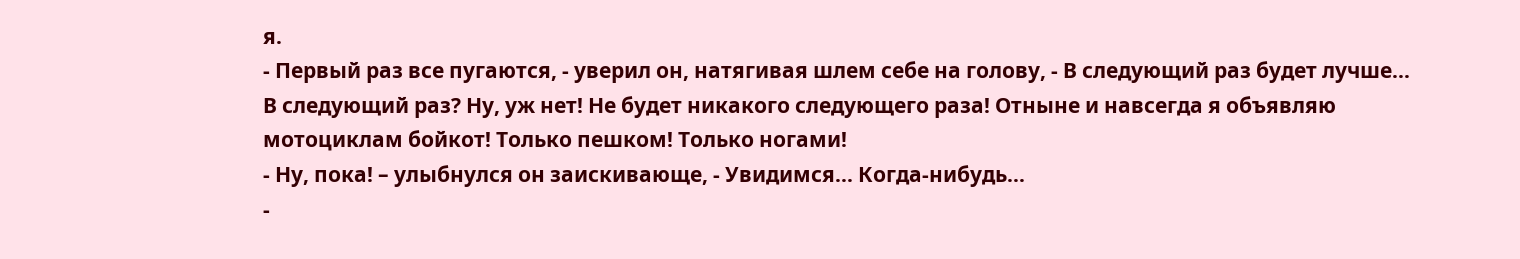я.
- Первый раз все пугаются, - уверил он, натягивая шлем себе на голову, - В следующий раз будет лучше...
В следующий раз? Ну, уж нет! Не будет никакого следующего раза! Отныне и навсегда я объявляю мотоциклам бойкот! Только пешком! Только ногами!
- Ну, пока! – улыбнулся он заискивающе, - Увидимся... Когда-нибудь...
-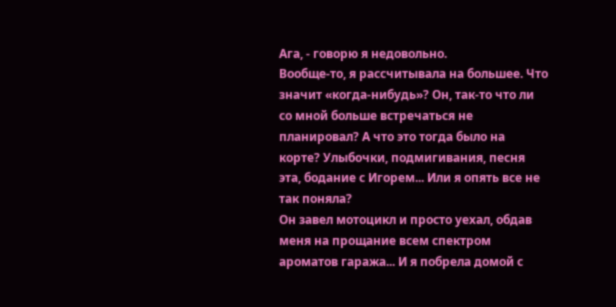Ага, - говорю я недовольно.
Вообще-то, я рассчитывала на большее. Что значит «когда-нибудь»? Он, так-то что ли со мной больше встречаться не планировал? А что это тогда было на корте? Улыбочки, подмигивания, песня эта, бодание с Игорем... Или я опять все не так поняла?
Он завел мотоцикл и просто уехал, обдав меня на прощание всем спектром ароматов гаража... И я побрела домой с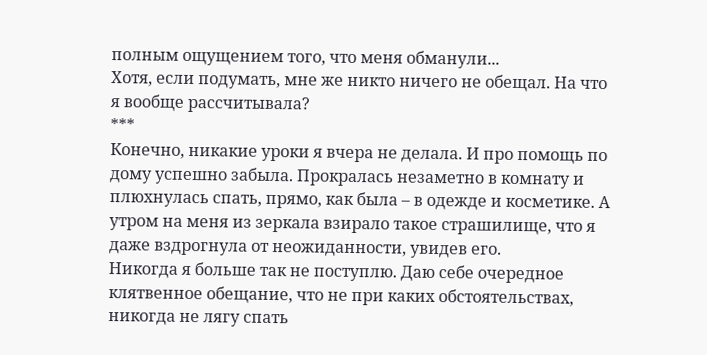полным ощущением того, что меня обманули...
Хотя, если подумать, мне же никто ничего не обещал. На что я вообще рассчитывала?
***
Конечно, никакие уроки я вчера не делала. И про помощь по дому успешно забыла. Прокралась незаметно в комнату и плюхнулась спать, прямо, как была – в одежде и косметике. А утром на меня из зеркала взирало такое страшилище, что я даже вздрогнула от неожиданности, увидев его.
Никогда я больше так не поступлю. Даю себе очередное клятвенное обещание, что не при каких обстоятельствах, никогда не лягу спать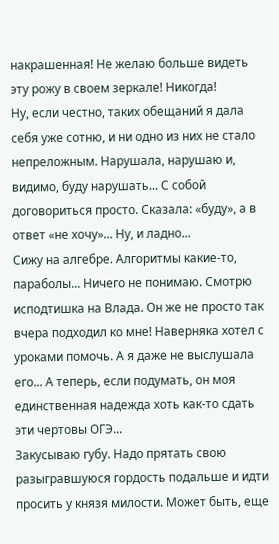накрашенная! Не желаю больше видеть эту рожу в своем зеркале! Никогда!
Ну, если честно, таких обещаний я дала себя уже сотню, и ни одно из них не стало непреложным. Нарушала, нарушаю и, видимо, буду нарушать... С собой договориться просто. Сказала: «буду», а в ответ «не хочу»... Ну, и ладно...
Сижу на алгебре. Алгоритмы какие-то, параболы... Ничего не понимаю. Смотрю исподтишка на Влада. Он же не просто так вчера подходил ко мне! Наверняка хотел с уроками помочь. А я даже не выслушала его... А теперь, если подумать, он моя единственная надежда хоть как-то сдать эти чертовы ОГЭ...
Закусываю губу. Надо прятать свою разыгравшуюся гордость подальше и идти просить у князя милости. Может быть, еще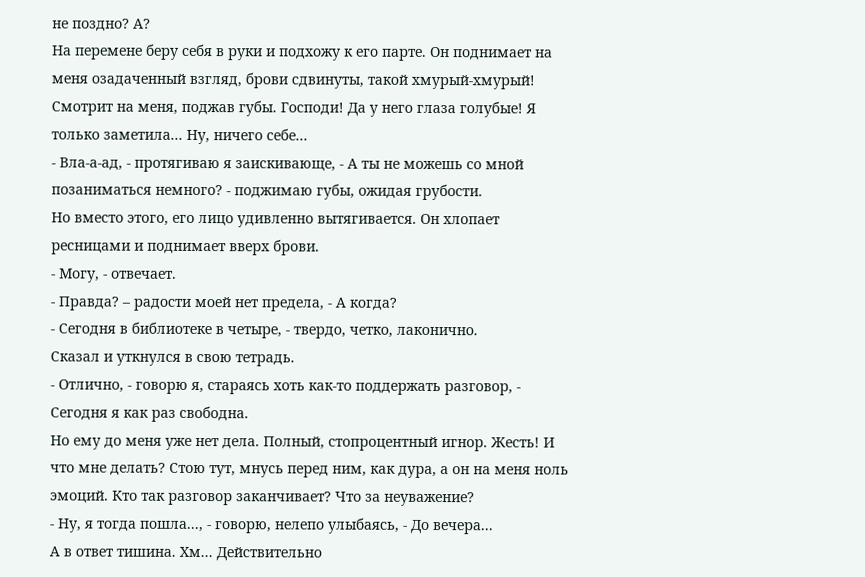не поздно? А?
На перемене беру себя в руки и подхожу к его парте. Он поднимает на меня озадаченный взгляд, брови сдвинуты, такой хмурый-хмурый! Смотрит на меня, поджав губы. Господи! Да у него глаза голубые! Я только заметила... Ну, ничего себе...
- Вла-а-ад, - протягиваю я заискивающе, - А ты не можешь со мной позаниматься немного? - поджимаю губы, ожидая грубости.
Но вместо этого, его лицо удивленно вытягивается. Он хлопает ресницами и поднимает вверх брови.
- Могу, - отвечает.
- Правда? – радости моей нет предела, - А когда?
- Сегодня в библиотеке в четыре, - твердо, четко, лаконично.
Сказал и уткнулся в свою тетрадь.
- Отлично, - говорю я, стараясь хоть как-то поддержать разговор, - Сегодня я как раз свободна.
Но ему до меня уже нет дела. Полный, стопроцентный игнор. Жесть! И что мне делать? Стою тут, мнусь перед ним, как дура, а он на меня ноль эмоций. Кто так разговор заканчивает? Что за неуважение?
- Ну, я тогда пошла..., - говорю, нелепо улыбаясь, - До вечера...
А в ответ тишина. Хм... Действительно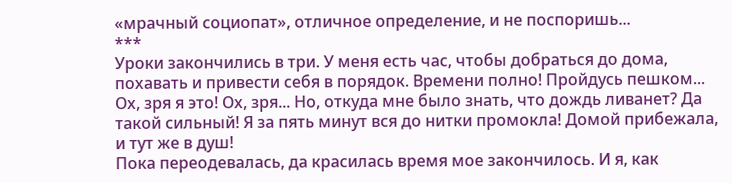«мрачный социопат», отличное определение, и не поспоришь...
***
Уроки закончились в три. У меня есть час, чтобы добраться до дома, похавать и привести себя в порядок. Времени полно! Пройдусь пешком...
Ох, зря я это! Ох, зря... Но, откуда мне было знать, что дождь ливанет? Да такой сильный! Я за пять минут вся до нитки промокла! Домой прибежала, и тут же в душ!
Пока переодевалась, да красилась время мое закончилось. И я, как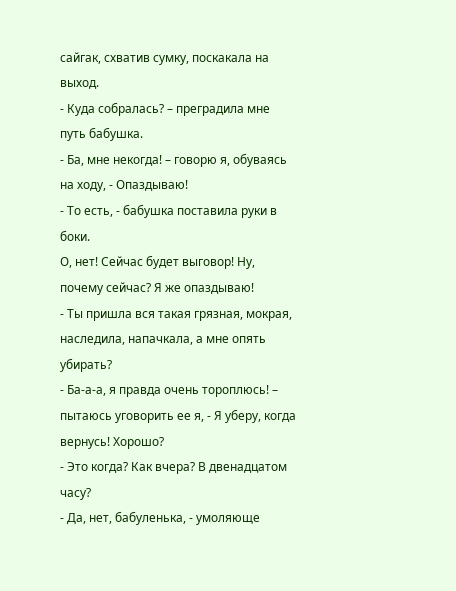сайгак, схватив сумку, поскакала на выход.
- Куда собралась? – преградила мне путь бабушка.
- Ба, мне некогда! – говорю я, обуваясь на ходу, - Опаздываю!
- То есть, - бабушка поставила руки в боки.
О, нет! Сейчас будет выговор! Ну, почему сейчас? Я же опаздываю!
- Ты пришла вся такая грязная, мокрая, наследила, напачкала, а мне опять убирать?
- Ба-а-а, я правда очень тороплюсь! – пытаюсь уговорить ее я, - Я уберу, когда вернусь! Хорошо?
- Это когда? Как вчера? В двенадцатом часу?
- Да, нет, бабуленька, - умоляюще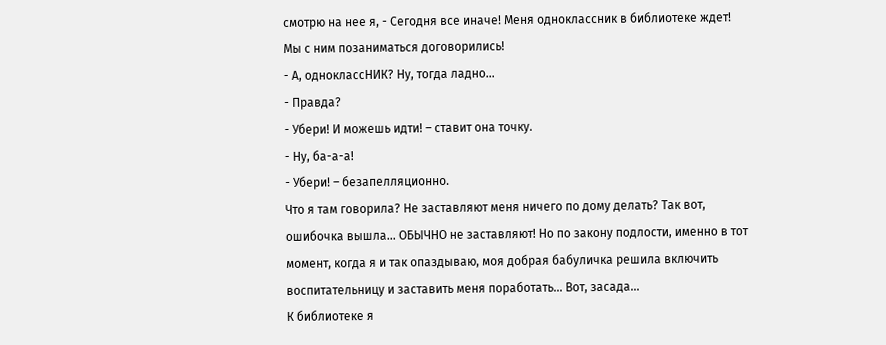смотрю на нее я, - Сегодня все иначе! Меня одноклассник в библиотеке ждет! Мы с ним позаниматься договорились!
- А, одноклассНИК? Ну, тогда ладно...
- Правда?
- Убери! И можешь идти! – ставит она точку.
- Ну, ба-а-а!
- Убери! – безапелляционно.
Что я там говорила? Не заставляют меня ничего по дому делать? Так вот, ошибочка вышла... ОБЫЧНО не заставляют! Но по закону подлости, именно в тот момент, когда я и так опаздываю, моя добрая бабуличка решила включить воспитательницу и заставить меня поработать... Вот, засада...
К библиотеке я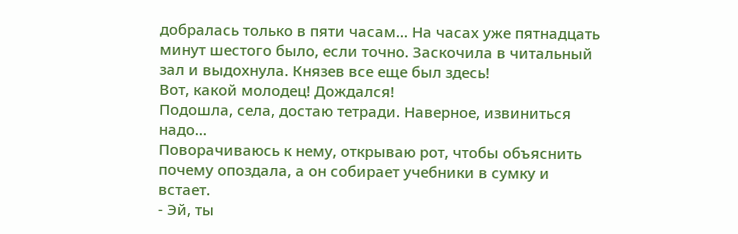добралась только в пяти часам... На часах уже пятнадцать минут шестого было, если точно. Заскочила в читальный зал и выдохнула. Князев все еще был здесь!
Вот, какой молодец! Дождался!
Подошла, села, достаю тетради. Наверное, извиниться надо...
Поворачиваюсь к нему, открываю рот, чтобы объяснить почему опоздала, а он собирает учебники в сумку и встает.
- Эй, ты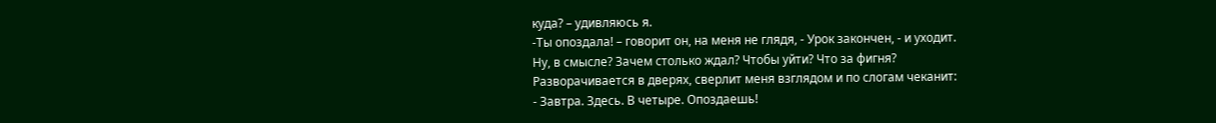куда? – удивляюсь я.
-Ты опоздала! – говорит он, на меня не глядя, - Урок закончен, - и уходит.
Ну, в смысле? Зачем столько ждал? Чтобы уйти? Что за фигня?
Разворачивается в дверях, сверлит меня взглядом и по слогам чеканит:
- Завтра. Здесь. В четыре. Опоздаешь!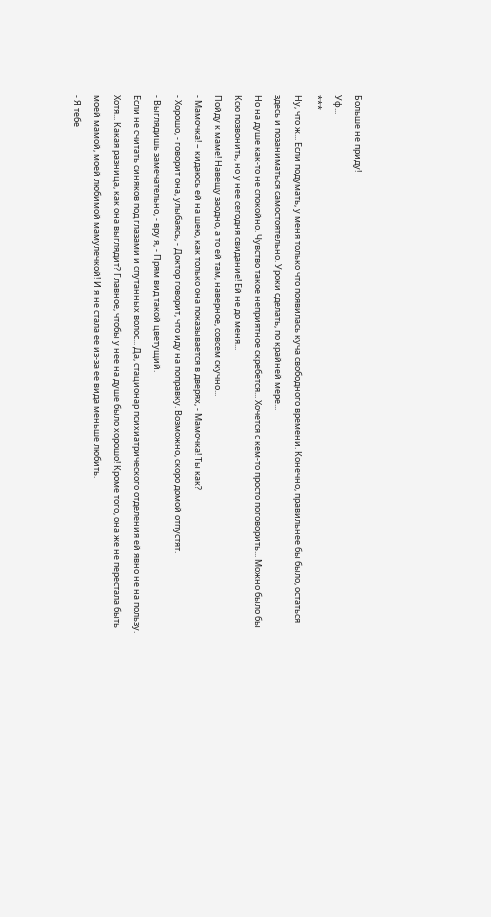Больше не приду!
Уф...
***
Ну, что ж... Если подумать, у меня только что появилась куча свободного времени. Конечно, правильнее бы было, остаться здесь и позаниматься самостоятельно. Уроки сделать, по крайней мере...
Но на душе как-то не спокойно. Чувство такое неприятное скребется... Хочется с кем-то просто поговорить... Можно было бы Ксю позвонить, но у нее сегодня свидание! Ей не до меня...
Пойду к маме! Навещу заодно, а то ей там, наверное, совсем скучно...
- Мамочка! – кидаюсь ей на шею, как только она показывается в дверях, - Мамочка! Ты как?
- Хорошо, - говорит она, улыбаясь, - Доктор говорит, что иду на поправку. Возможно, скоро домой отпустят.
- Выглядишь замечательно, - вру я, - Прям вид такой цветущий.
Если не считать синяков под глазами и спутанных волос... Да, стационар психиатрического отделения ей явно не на пользу. Хотя... Какая разница, как она выглядит? Главное, чтобы у нее на душе было хорошо! Кроме того, она же не перестала быть моей мамой, моей любимой мамулечкой! И я не стала ее из-за ее вида меньше любить.
- Я тебе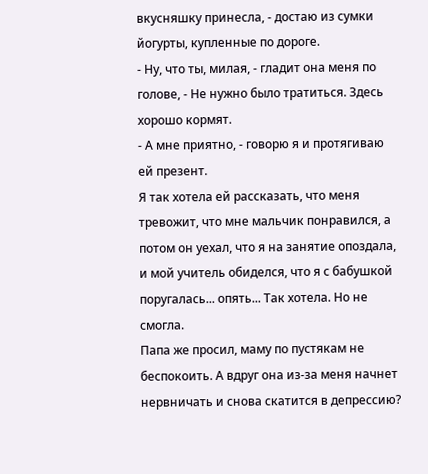вкусняшку принесла, - достаю из сумки йогурты, купленные по дороге.
- Ну, что ты, милая, - гладит она меня по голове, - Не нужно было тратиться. Здесь хорошо кормят.
- А мне приятно, - говорю я и протягиваю ей презент.
Я так хотела ей рассказать, что меня тревожит, что мне мальчик понравился, а потом он уехал, что я на занятие опоздала, и мой учитель обиделся, что я с бабушкой поругалась... опять... Так хотела. Но не смогла.
Папа же просил, маму по пустякам не беспокоить. А вдруг она из-за меня начнет нервничать и снова скатится в депрессию?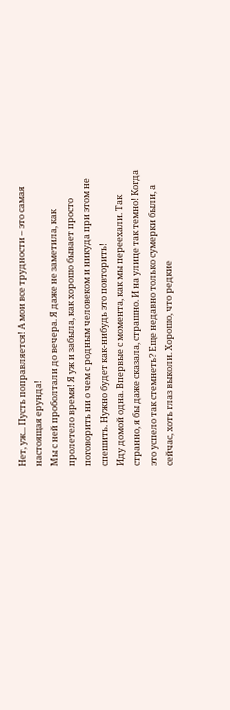Нет, уж... Пусть поправляется! А мои все трудности – это самая настоящая ерунда!
Мы с ней проболтали до вечера. Я даже не заметила, как пролетело время! Я уж и забыла, как хорошо бывает просто поговорить ни о чем с родным человеком и никуда при этом не спешить. Нужно будет как-нибудь это повторить!
Иду домой одна. Впервые с момента, как мы переехали. Так странно, я бы даже сказала, страшно. И на улице так темно! Когда это успело так стемнеть? Еще недавно только сумерки были, а сейчас, хоть глаз выколи. Хорошо, что редкие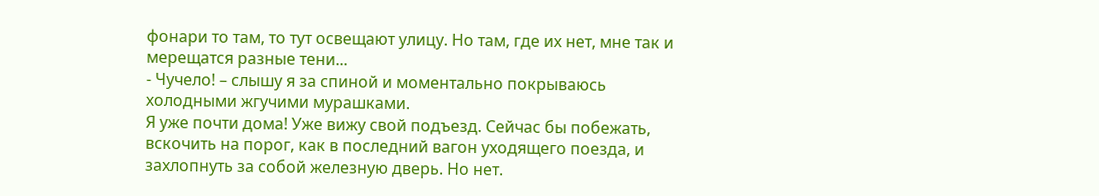фонари то там, то тут освещают улицу. Но там, где их нет, мне так и мерещатся разные тени...
- Чучело! – слышу я за спиной и моментально покрываюсь холодными жгучими мурашками.
Я уже почти дома! Уже вижу свой подъезд. Сейчас бы побежать, вскочить на порог, как в последний вагон уходящего поезда, и захлопнуть за собой железную дверь. Но нет.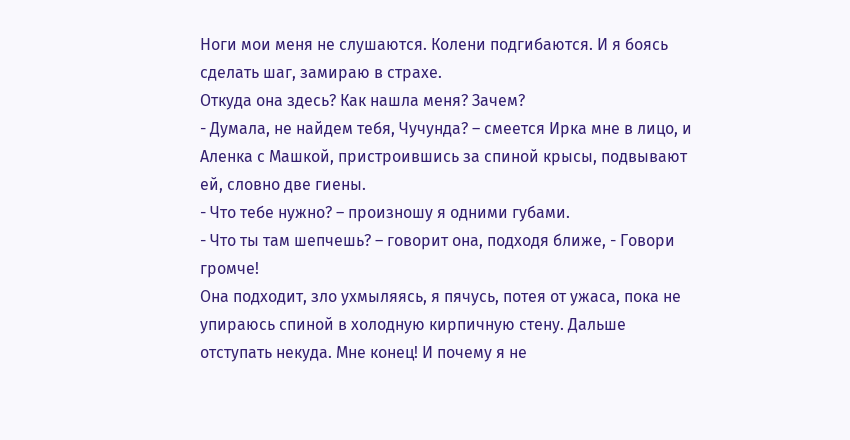Ноги мои меня не слушаются. Колени подгибаются. И я боясь сделать шаг, замираю в страхе.
Откуда она здесь? Как нашла меня? Зачем?
- Думала, не найдем тебя, Чучунда? – смеется Ирка мне в лицо, и Аленка с Машкой, пристроившись за спиной крысы, подвывают ей, словно две гиены.
- Что тебе нужно? – произношу я одними губами.
- Что ты там шепчешь? – говорит она, подходя ближе, - Говори громче!
Она подходит, зло ухмыляясь, я пячусь, потея от ужаса, пока не упираюсь спиной в холодную кирпичную стену. Дальше отступать некуда. Мне конец! И почему я не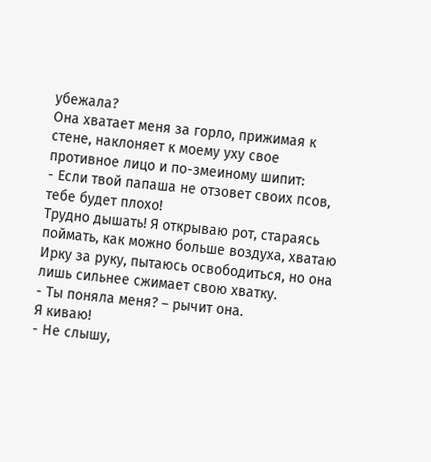убежала?
Она хватает меня за горло, прижимая к стене, наклоняет к моему уху свое противное лицо и по-змеиному шипит:
- Если твой папаша не отзовет своих псов, тебе будет плохо!
Трудно дышать! Я открываю рот, стараясь поймать, как можно больше воздуха, хватаю Ирку за руку, пытаюсь освободиться, но она лишь сильнее сжимает свою хватку.
- Ты поняла меня? – рычит она.
Я киваю!
- Не слышу,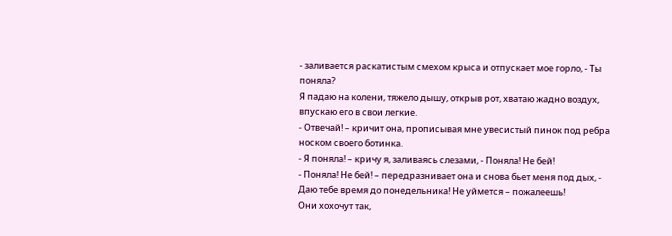- заливается раскатистым смехом крыса и отпускает мое горло, - Ты поняла?
Я падаю на колени, тяжело дышу, открыв рот, хватаю жадно воздух, впускаю его в свои легкие.
- Отвечай! – кричит она, прописывая мне увесистый пинок под ребра носком своего ботинка.
- Я поняла! – кричу я, заливаясь слезами, - Поняла! Не бей!
- Поняла! Не бей! – передразнивает она и снова бьет меня под дых, - Даю тебе время до понедельника! Не уймется – пожалеешь!
Они хохочут так,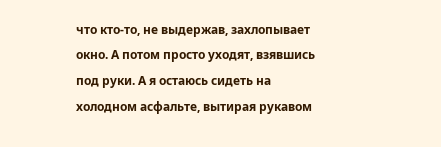что кто-то, не выдержав, захлопывает окно. А потом просто уходят, взявшись под руки. А я остаюсь сидеть на холодном асфальте, вытирая рукавом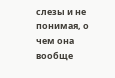слезы и не понимая, о чем она вообще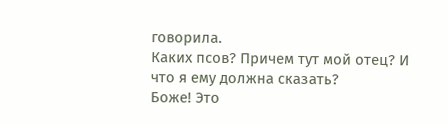говорила.
Каких псов? Причем тут мой отец? И что я ему должна сказать?
Боже! Это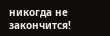никогда не закончится!